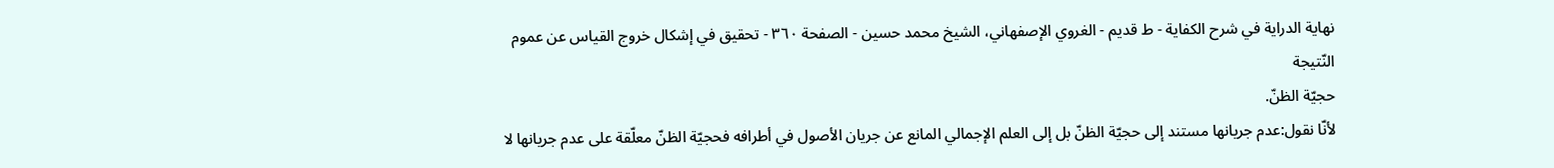نهاية الدراية في شرح الکفاية - ط قديم - الغروي الإصفهاني، الشيخ محمد حسين - الصفحة ٣٦٠ - تحقيق في إشكال خروج القياس عن عموم النّتيجة
حجيّة الظنّ.
لأنّا نقول:عدم جريانها مستند إلى حجيّة الظنّ بل إلى العلم الإجمالي المانع عن جريان الأصول في أطرافه فحجيّة الظنّ معلّقة على عدم جريانها لا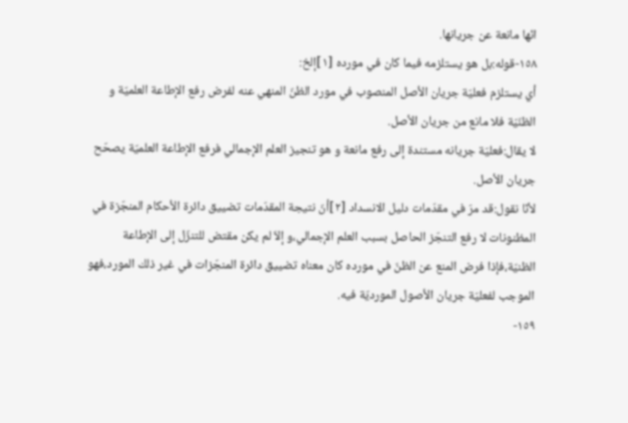انّها مانعة عن جريانها.
١٥٨-قوله:بل هو يستلزمه فيما كان في مورده [١]إلخ:
أي يستلزم فعليّة جريان الأصل المنصوب في مورد الظنّ المنهي عنه لفرض رفع الإطاعة العلميّة و الظنّيّة فلا مانع من جريان الأصل.
لا يقال:فعليّة جريانه مستندة إلى رفع مانعة و هو تنجيز العلم الإجمالي فرفع الإطاعة العلميّة يصحّح جريان الأصل.
لأنّا نقول:قد مرّ في مقدّمات دليل الانسداد [٢]أنّ نتيجة المقدّمات تضييق دائرة الأحكام المنجّزة في المظنونات لا رفع التنجّز الحاصل بسبب العلم الإجمالي،و إلاّ لم يكن مقتض للتنزّل إلى الإطاعة الظنيّة،فإذا فرض المنع عن الظنّ في مورده كان معناه تضييق دائرة المنجّزات في غير ذلك المورد،فهو الموجب لفعليّة جريان الأصول المورديّة فيه.
١٥٩-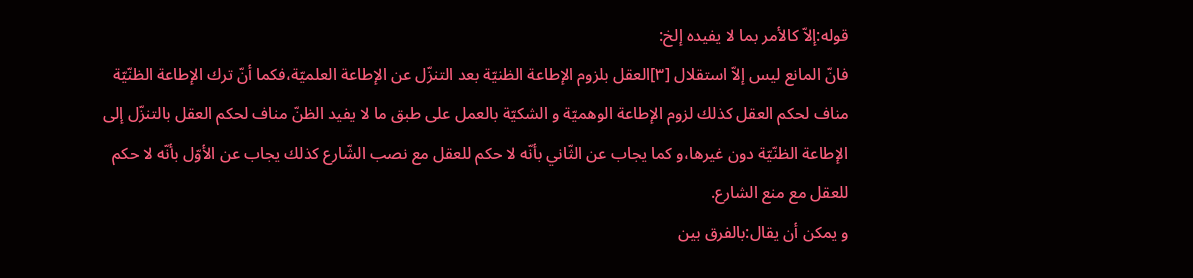قوله:إلاّ كالأمر بما لا يفيده إلخ:
فانّ المانع ليس إلاّ استقلال [٣]العقل بلزوم الإطاعة الظنيّة بعد التنزّل عن الإطاعة العلميّة،فكما أنّ ترك الإطاعة الظنّيّة مناف لحكم العقل كذلك لزوم الإطاعة الوهميّة و الشكيّة بالعمل على طبق ما لا يفيد الظنّ مناف لحكم العقل بالتنزّل إلى الإطاعة الظنّيّة دون غيرها،و كما يجاب عن الثّاني بأنّه لا حكم للعقل مع نصب الشّارع كذلك يجاب عن الأوّل بأنّه لا حكم للعقل مع منع الشارع.
و يمكن أن يقال:بالفرق بين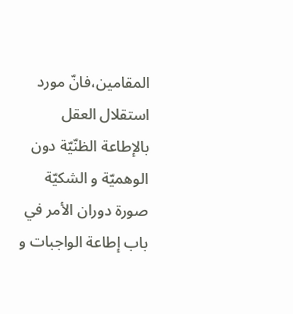المقامين،فانّ مورد استقلال العقل بالإطاعة الظنّيّة دون الوهميّة و الشكيّة صورة دوران الأمر في باب إطاعة الواجبات و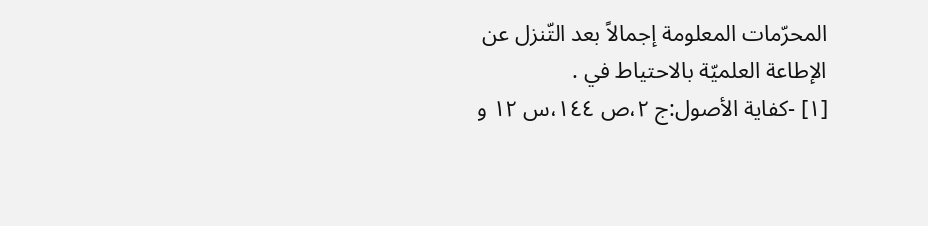المحرّمات المعلومة إجمالاً بعد التّنزل عن الإطاعة العلميّة بالاحتياط في .
[١] -كفاية الأصول:ج ٢،ص ١٤٤،س ١٢ و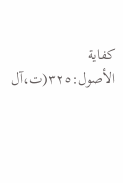كفاية الأصول:٣٢٥(ت،آل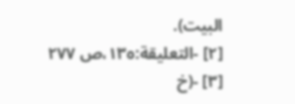البيت).
[٢] -التعليقة:١٣٥،ص ٢٧٧
[٣] -(خ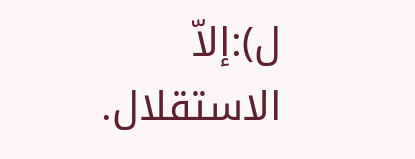ل):إلاّ الاستقلال.